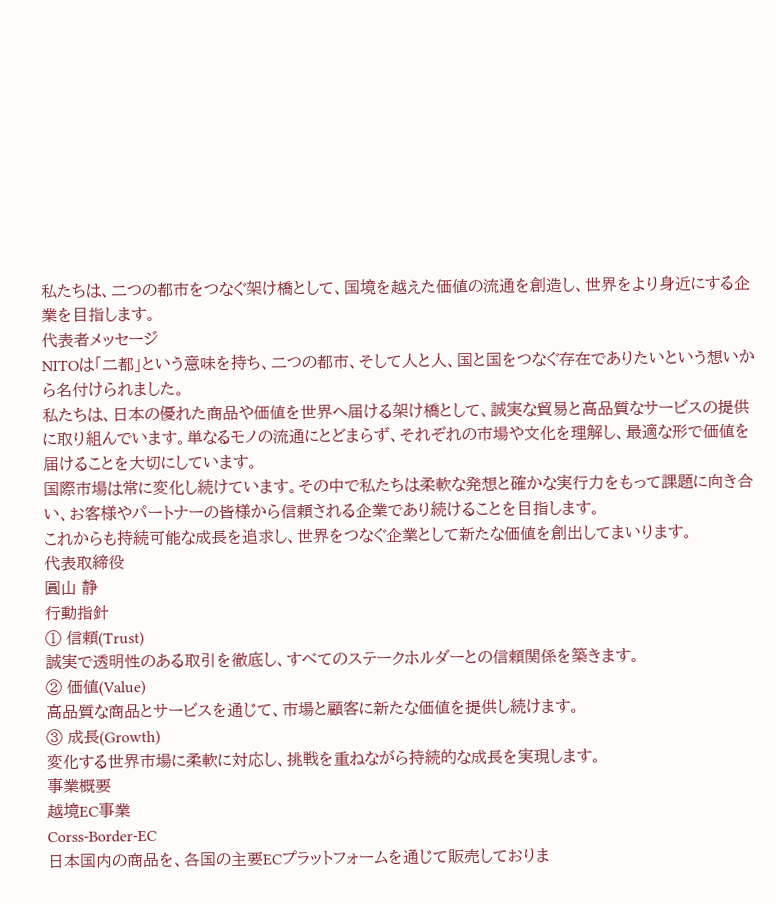私たちは、二つの都市をつなぐ架け橋として、国境を越えた価値の流通を創造し、世界をより身近にする企業を目指します。
代表者メッセージ
NITOは「二都」という意味を持ち、二つの都市、そして人と人、国と国をつなぐ存在でありたいという想いから名付けられました。
私たちは、日本の優れた商品や価値を世界へ届ける架け橋として、誠実な貿易と高品質なサービスの提供に取り組んでいます。単なるモノの流通にとどまらず、それぞれの市場や文化を理解し、最適な形で価値を届けることを大切にしています。
国際市場は常に変化し続けています。その中で私たちは柔軟な発想と確かな実行力をもって課題に向き合い、お客様やパートナーの皆様から信頼される企業であり続けることを目指します。
これからも持続可能な成長を追求し、世界をつなぐ企業として新たな価値を創出してまいります。
代表取締役
圓山 静
行動指針
① 信頼(Trust)
誠実で透明性のある取引を徹底し、すべてのステークホルダーとの信頼関係を築きます。
② 価値(Value)
高品質な商品とサービスを通じて、市場と顧客に新たな価値を提供し続けます。
③ 成長(Growth)
変化する世界市場に柔軟に対応し、挑戦を重ねながら持続的な成長を実現します。
事業概要
越境EC事業
Corss-Border-EC
日本国内の商品を、各国の主要ECプラットフォームを通じて販売しておりま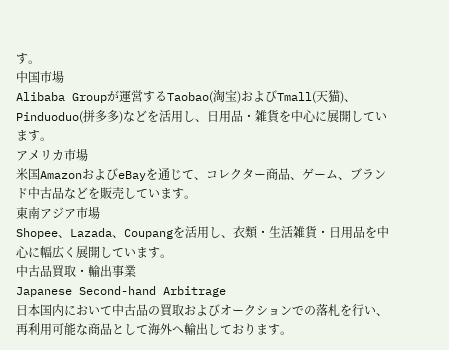す。
中国市場
Alibaba Groupが運営するTaobao(淘宝)およびTmall(天猫)、Pinduoduo(拼多多)などを活用し、日用品・雑貨を中心に展開しています。
アメリカ市場
米国AmazonおよびeBayを通じて、コレクター商品、ゲーム、ブランド中古品などを販売しています。
東南アジア市場
Shopee、Lazada、Coupangを活用し、衣類・生活雑貨・日用品を中心に幅広く展開しています。
中古品買取・輸出事業
Japanese Second-hand Arbitrage
日本国内において中古品の買取およびオークションでの落札を行い、再利用可能な商品として海外へ輸出しております。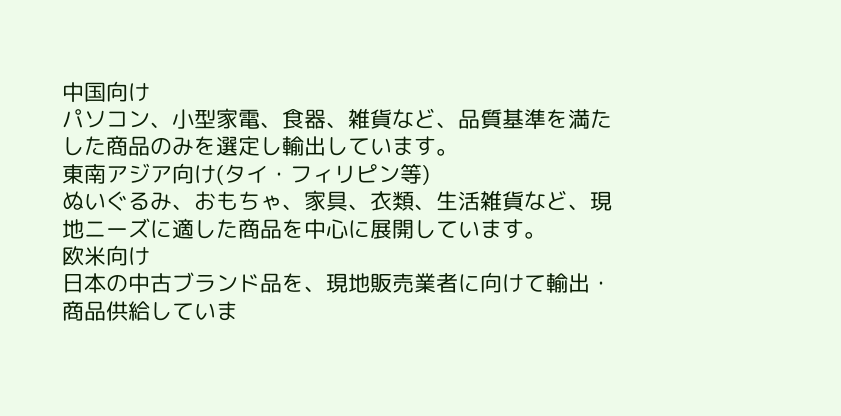中国向け
パソコン、小型家電、食器、雑貨など、品質基準を満たした商品のみを選定し輸出しています。
東南アジア向け(タイ・フィリピン等)
ぬいぐるみ、おもちゃ、家具、衣類、生活雑貨など、現地ニーズに適した商品を中心に展開しています。
欧米向け
日本の中古ブランド品を、現地販売業者に向けて輸出・商品供給していま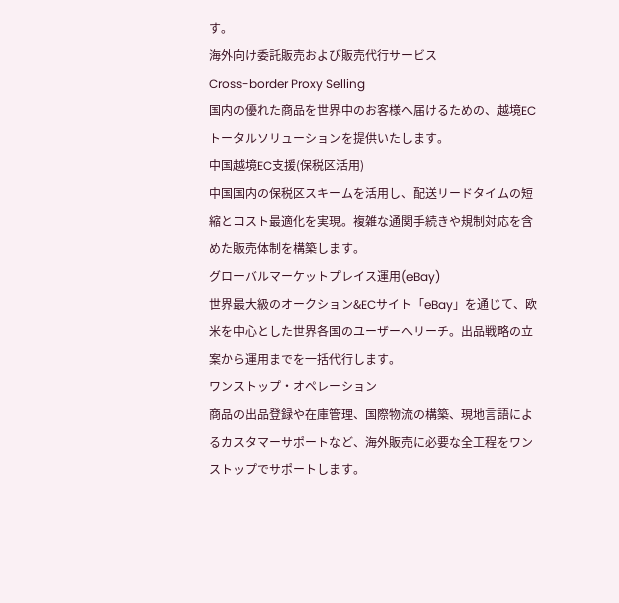す。
海外向け委託販売および販売代行サービス
Cross-border Proxy Selling
国内の優れた商品を世界中のお客様へ届けるための、越境ECトータルソリューションを提供いたします。
中国越境EC支援(保税区活用)
中国国内の保税区スキームを活用し、配送リードタイムの短縮とコスト最適化を実現。複雑な通関手続きや規制対応を含めた販売体制を構築します。
グローバルマーケットプレイス運用(eBay)
世界最大級のオークション&ECサイト「eBay」を通じて、欧米を中心とした世界各国のユーザーへリーチ。出品戦略の立案から運用までを一括代行します。
ワンストップ・オペレーション
商品の出品登録や在庫管理、国際物流の構築、現地言語によるカスタマーサポートなど、海外販売に必要な全工程をワンストップでサポートします。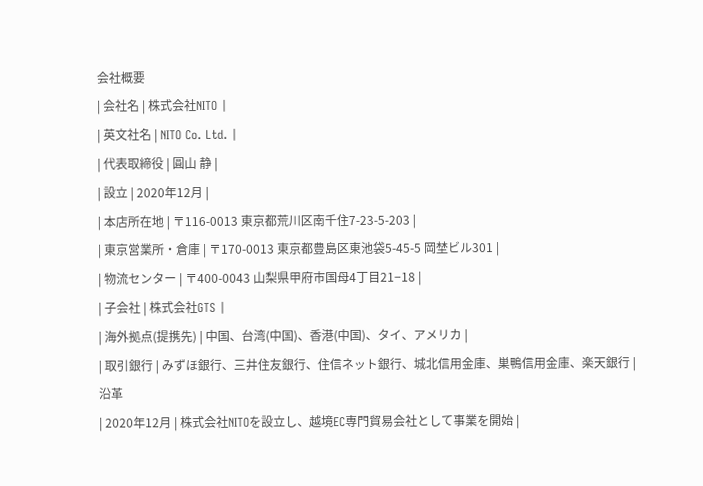会社概要
| 会社名 | 株式会社NITO |
| 英文社名 | NITO Co. Ltd. |
| 代表取締役 | 圓山 静 |
| 設立 | 2020年12月 |
| 本店所在地 | 〒116-0013 東京都荒川区南千住7-23-5-203 |
| 東京営業所・倉庫 | 〒170-0013 東京都豊島区東池袋5-45-5 岡埜ビル301 |
| 物流センター | 〒400-0043 山梨県甲府市国母4丁目21−18 |
| 子会社 | 株式会社GTS |
| 海外拠点(提携先) | 中国、台湾(中国)、香港(中国)、タイ、アメリカ |
| 取引銀行 | みずほ銀行、三井住友銀行、住信ネット銀行、城北信用金庫、巣鴨信用金庫、楽天銀行 |
沿革
| 2020年12月 | 株式会社NITOを設立し、越境EC専門貿易会社として事業を開始 |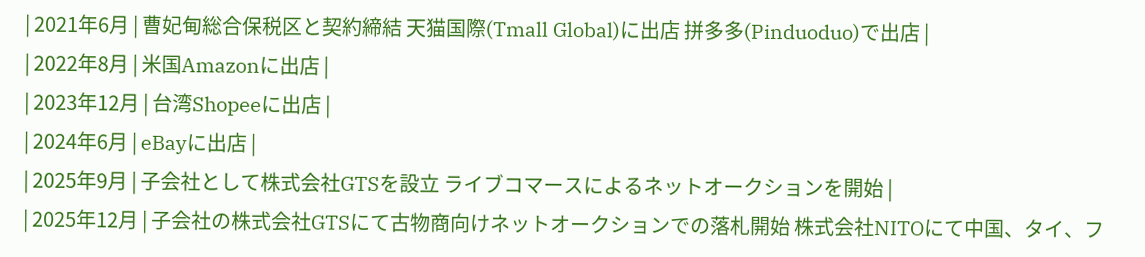| 2021年6月 | 曹妃甸総合保税区と契約締結 天猫国際(Tmall Global)に出店 拼多多(Pinduoduo)で出店 |
| 2022年8月 | 米国Amazonに出店 |
| 2023年12月 | 台湾Shopeeに出店 |
| 2024年6月 | eBayに出店 |
| 2025年9月 | 子会社として株式会社GTSを設立 ライブコマースによるネットオークションを開始 |
| 2025年12月 | 子会社の株式会社GTSにて古物商向けネットオークションでの落札開始 株式会社NITOにて中国、タイ、フ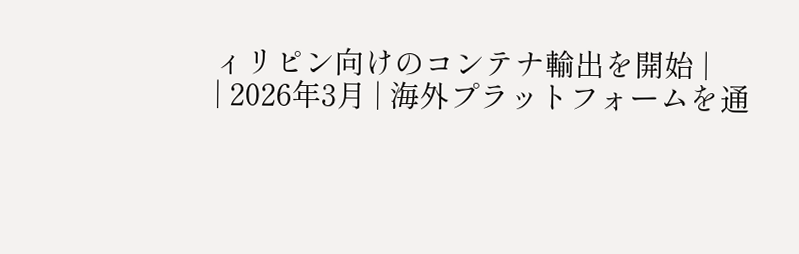ィリピン向けのコンテナ輸出を開始 |
| 2026年3月 | 海外プラットフォームを通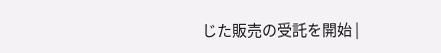じた販売の受託を開始 |